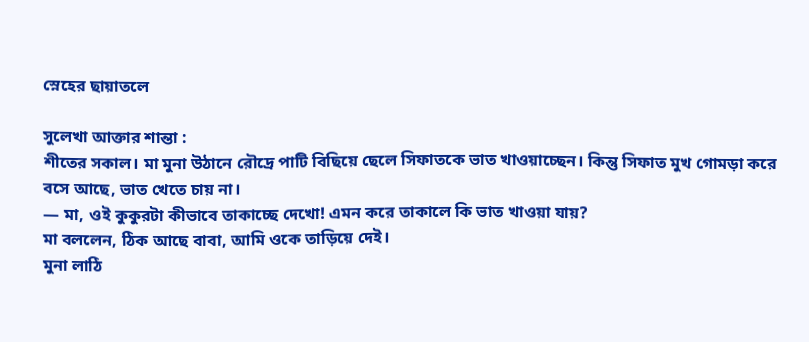স্নেহের ছায়াতলে

সুলেখা আক্তার শান্তা :
শীতের সকাল। মা মুনা উঠানে রৌদ্রে পাটি বিছিয়ে ছেলে সিফাতকে ভাত খাওয়াচ্ছেন। কিন্তু সিফাত মুখ গোমড়া করে বসে আছে, ভাত খেতে চায় না।
— মা, ওই কুকুরটা কীভাবে তাকাচ্ছে দেখো! এমন করে তাকালে কি ভাত খাওয়া যায়?
মা বললেন, ঠিক আছে বাবা, আমি ওকে তাড়িয়ে দেই।
মুনা লাঠি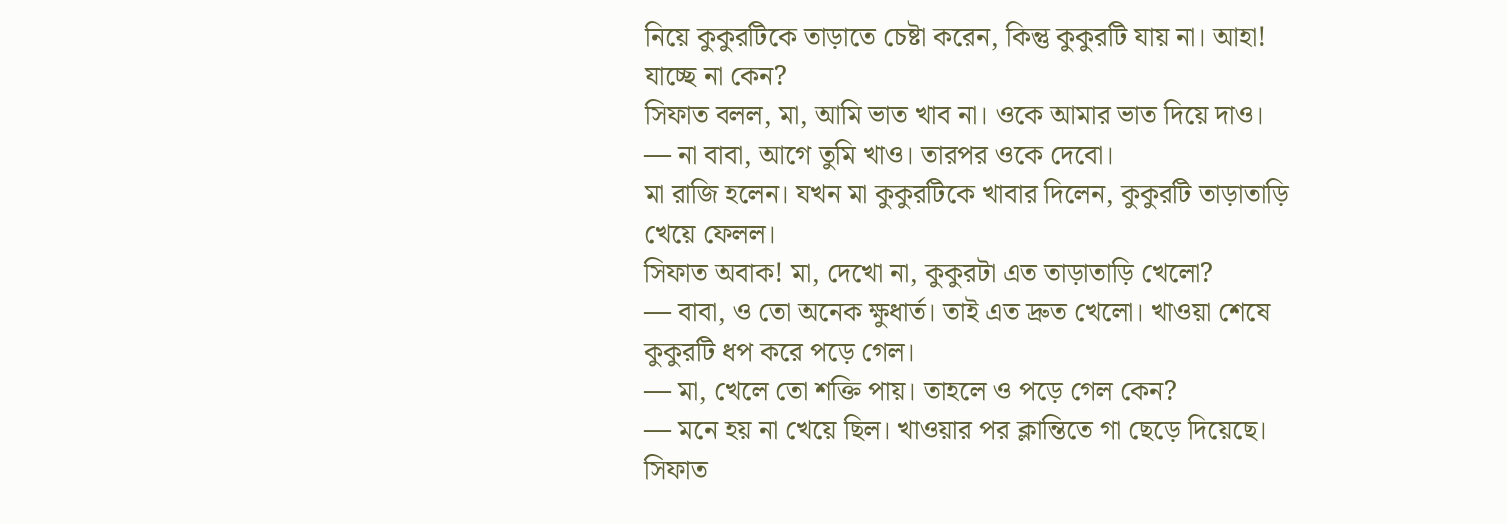নিয়ে কুকুরটিকে তাড়াতে চেষ্টা করেন, কিন্তু কুকুরটি যায় না। আহা! যাচ্ছে না কেন?
সিফাত বলল, মা, আমি ভাত খাব না। ওকে আমার ভাত দিয়ে দাও।
— না বাবা, আগে তুমি খাও। তারপর ওকে দেবো।
মা রাজি হলেন। যখন মা কুকুরটিকে খাবার দিলেন, কুকুরটি তাড়াতাড়ি খেয়ে ফেলল।
সিফাত অবাক! মা, দেখো না, কুকুরটা এত তাড়াতাড়ি খেলো?
— বাবা, ও তো অনেক ক্ষুধার্ত। তাই এত দ্রুত খেলো। খাওয়া শেষে কুকুরটি ধপ করে পড়ে গেল।
— মা, খেলে তো শক্তি পায়। তাহলে ও পড়ে গেল কেন?
— মনে হয় না খেয়ে ছিল। খাওয়ার পর ক্লান্তিতে গা ছেড়ে দিয়েছে।
সিফাত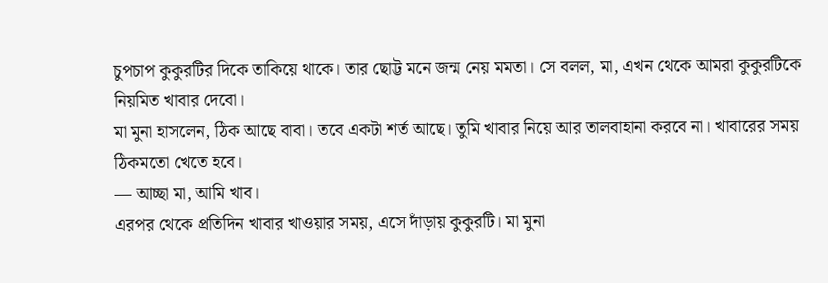চুপচাপ কুকুরটির দিকে তাকিয়ে থাকে। তার ছোট্ট মনে জন্ম নেয় মমতা। সে বলল, মা, এখন থেকে আমরা কুকুরটিকে নিয়মিত খাবার দেবো।
মা মুনা হাসলেন, ঠিক আছে বাবা। তবে একটা শর্ত আছে। তুমি খাবার নিয়ে আর তালবাহানা করবে না। খাবারের সময় ঠিকমতো খেতে হবে।
— আচ্ছা মা, আমি খাব।
এরপর থেকে প্রতিদিন খাবার খাওয়ার সময়, এসে দাঁড়ায় কুকুরটি। মা মুনা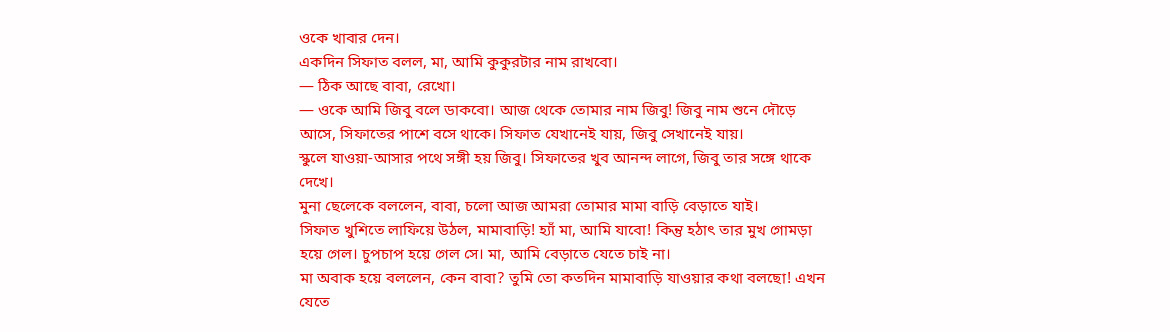ওকে খাবার দেন।
একদিন সিফাত বলল, মা, আমি কুকুরটার নাম রাখবো।
— ঠিক আছে বাবা, রেখো।
— ওকে আমি জিবু বলে ডাকবো। আজ থেকে তোমার নাম জিবু! জিবু নাম শুনে দৌড়ে আসে, সিফাতের পাশে বসে থাকে। সিফাত যেখানেই যায়, জিবু সেখানেই যায়।
স্কুলে যাওয়া-আসার পথে সঙ্গী হয় জিবু। সিফাতের খুব আনন্দ লাগে, জিবু তার সঙ্গে থাকে দেখে।
মুনা ছেলেকে বললেন, বাবা, চলো আজ আমরা তোমার মামা বাড়ি বেড়াতে যাই।
সিফাত খুশিতে লাফিয়ে উঠল, মামাবাড়ি! হ্যাঁ মা, আমি যাবো! কিন্তু হঠাৎ তার মুখ গোমড়া হয়ে গেল। চুপচাপ হয়ে গেল সে। মা, আমি বেড়াতে যেতে চাই না।
মা অবাক হয়ে বললেন, কেন বাবা? তুমি তো কতদিন মামাবাড়ি যাওয়ার কথা বলছো! এখন যেতে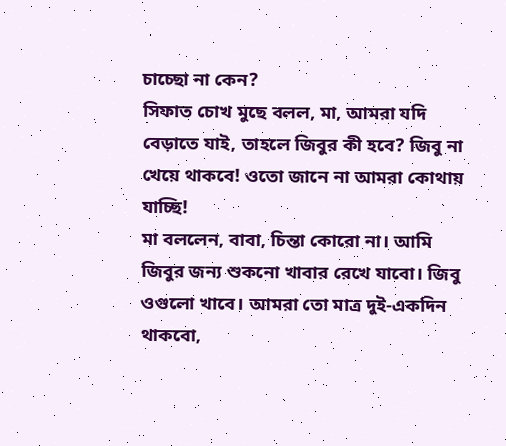চাচ্ছো না কেন?
সিফাত চোখ মুছে বলল, মা, আমরা যদি বেড়াতে যাই, তাহলে জিবুর কী হবে? জিবু না খেয়ে থাকবে! ওতো জানে না আমরা কোথায় যাচ্ছি!
মা বললেন, বাবা, চিন্তা কোরো না। আমি জিবুর জন্য শুকনো খাবার রেখে যাবো। জিবু ওগুলো খাবে। আমরা তো মাত্র দুই-একদিন থাকবো,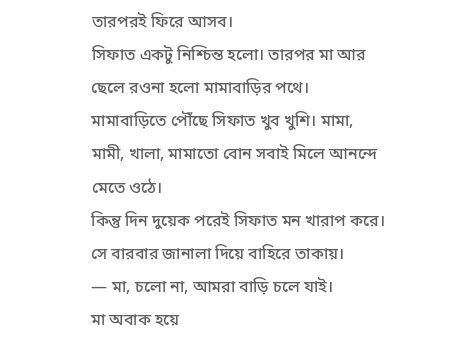তারপরই ফিরে আসব।
সিফাত একটু নিশ্চিন্ত হলো। তারপর মা আর ছেলে রওনা হলো মামাবাড়ির পথে।
মামাবাড়িতে পৌঁছে সিফাত খুব খুশি। মামা, মামী, খালা, মামাতো বোন সবাই মিলে আনন্দে মেতে ওঠে।
কিন্তু দিন দুয়েক পরেই সিফাত মন খারাপ করে। সে বারবার জানালা দিয়ে বাহিরে তাকায়।
— মা, চলো না, আমরা বাড়ি চলে যাই।
মা অবাক হয়ে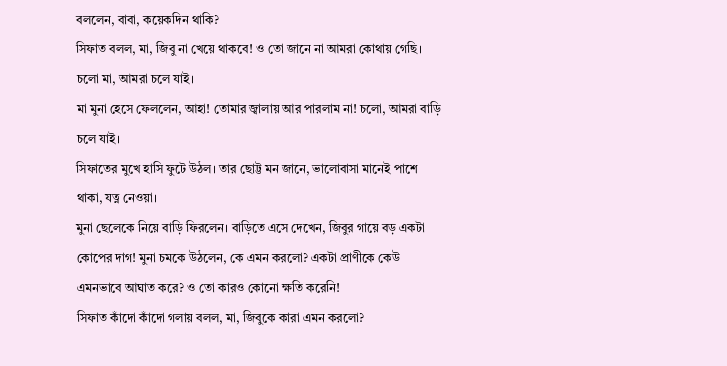বললেন, বাবা, কয়েকদিন থাকি?
সিফাত বলল, মা, জিবু না খেয়ে থাকবে! ও তো জানে না আমরা কোথায় গেছি। চলো মা, আমরা চলে যাই।
মা মুনা হেসে ফেললেন, আহা! তোমার জ্বালায় আর পারলাম না! চলো, আমরা বাড়ি চলে যাই।
সিফাতের মুখে হাসি ফুটে উঠল। তার ছোট্ট মন জানে, ভালোবাসা মানেই পাশে থাকা, যত্ন নেওয়া।
মুনা ছেলেকে নিয়ে বাড়ি ফিরলেন। বাড়িতে এসে দেখেন, জিবুর গায়ে বড় একটা কোপের দাগ! মুনা চমকে উঠলেন, কে এমন করলো? একটা প্রাণীকে কেউ এমনভাবে আঘাত করে? ও তো কারও কোনো ক্ষতি করেনি!
সিফাত কাঁদো কাঁদো গলায় বলল, মা, জিবুকে কারা এমন করলো?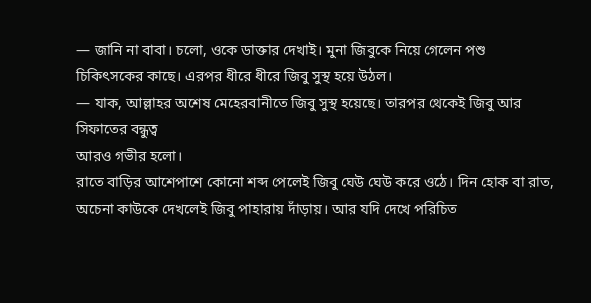— জানি না বাবা। চলো, ওকে ডাক্তার দেখাই। মুনা জিবুকে নিয়ে গেলেন পশু চিকিৎসকের কাছে। এরপর ধীরে ধীরে জিবু সুস্থ হয়ে উঠল।
— যাক, আল্লাহর অশেষ মেহেরবানীতে জিবু সুস্থ হয়েছে। তারপর থেকেই জিবু আর সিফাতের বন্ধুত্ব
আরও গভীর হলো।
রাতে বাড়ির আশেপাশে কোনো শব্দ পেলেই জিবু ঘেউ ঘেউ করে ওঠে। দিন হোক বা রাত, অচেনা কাউকে দেখলেই জিবু পাহারায় দাঁড়ায়। আর যদি দেখে পরিচিত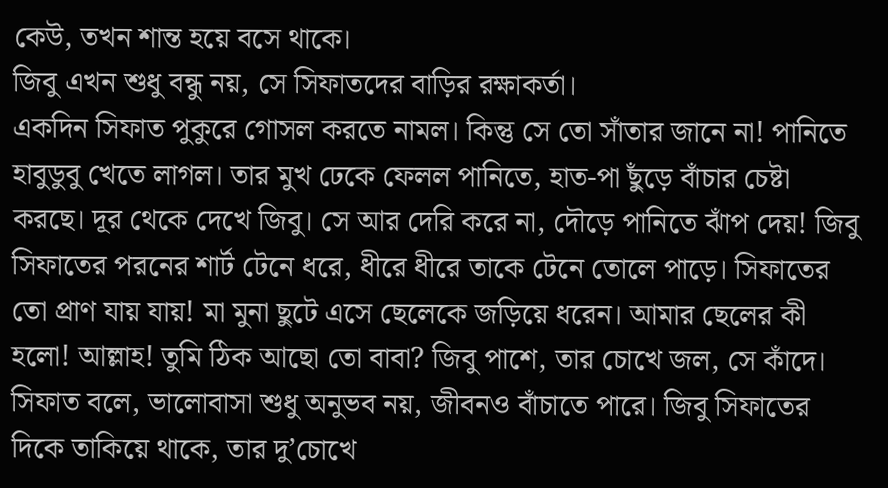কেউ, তখন শান্ত হয়ে বসে থাকে।
জিবু এখন শুধু বন্ধু নয়, সে সিফাতদের বাড়ির রক্ষাকর্তা।
একদিন সিফাত পুকুরে গোসল করতে নামল। কিন্তু সে তো সাঁতার জানে না! পানিতে হাবুডুবু খেতে লাগল। তার মুখ ঢেকে ফেলল পানিতে, হাত-পা ছুঁড়ে বাঁচার চেষ্টা করছে। দূর থেকে দেখে জিবু। সে আর দেরি করে না, দৌড়ে পানিতে ঝাঁপ দেয়! জিবু সিফাতের পরনের শার্ট টেনে ধরে, ধীরে ধীরে তাকে টেনে তোলে পাড়ে। সিফাতের তো প্রাণ যায় যায়! মা মুনা ছুটে এসে ছেলেকে জড়িয়ে ধরেন। আমার ছেলের কী হলো! আল্লাহ! তুমি ঠিক আছো তো বাবা? জিবু পাশে, তার চোখে জল, সে কাঁদে। সিফাত বলে, ভালোবাসা শুধু অনুভব নয়, জীবনও বাঁচাতে পারে। জিবু সিফাতের দিকে তাকিয়ে থাকে, তার দু’চোখে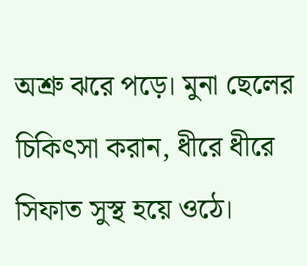অশ্রু ঝরে পড়ে। মুনা ছেলের চিকিৎসা করান, ধীরে ধীরে সিফাত সুস্থ হয়ে ওঠে।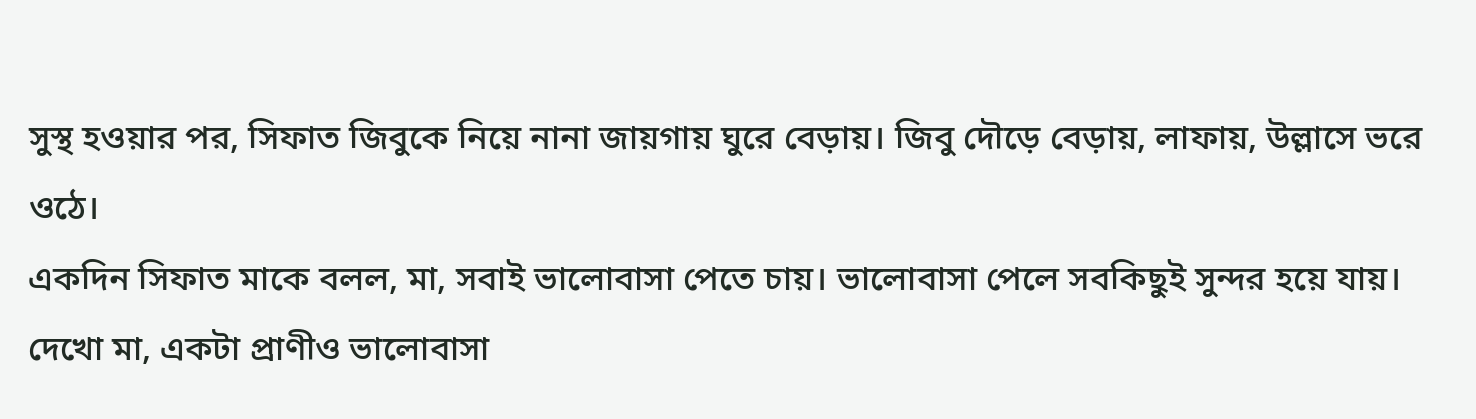সুস্থ হওয়ার পর, সিফাত জিবুকে নিয়ে নানা জায়গায় ঘুরে বেড়ায়। জিবু দৌড়ে বেড়ায়, লাফায়, উল্লাসে ভরে ওঠে।
একদিন সিফাত মাকে বলল, মা, সবাই ভালোবাসা পেতে চায়। ভালোবাসা পেলে সবকিছুই সুন্দর হয়ে যায়। দেখো মা, একটা প্রাণীও ভালোবাসা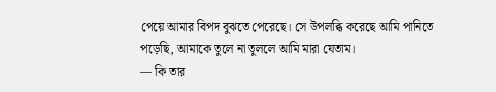পেয়ে আমার বিপদ বুঝতে পেরেছে। সে উপলব্ধি করেছে আমি পানিতে পড়েছি, আমাকে তুলে না তুললে আমি মারা যেতাম।
— কি তার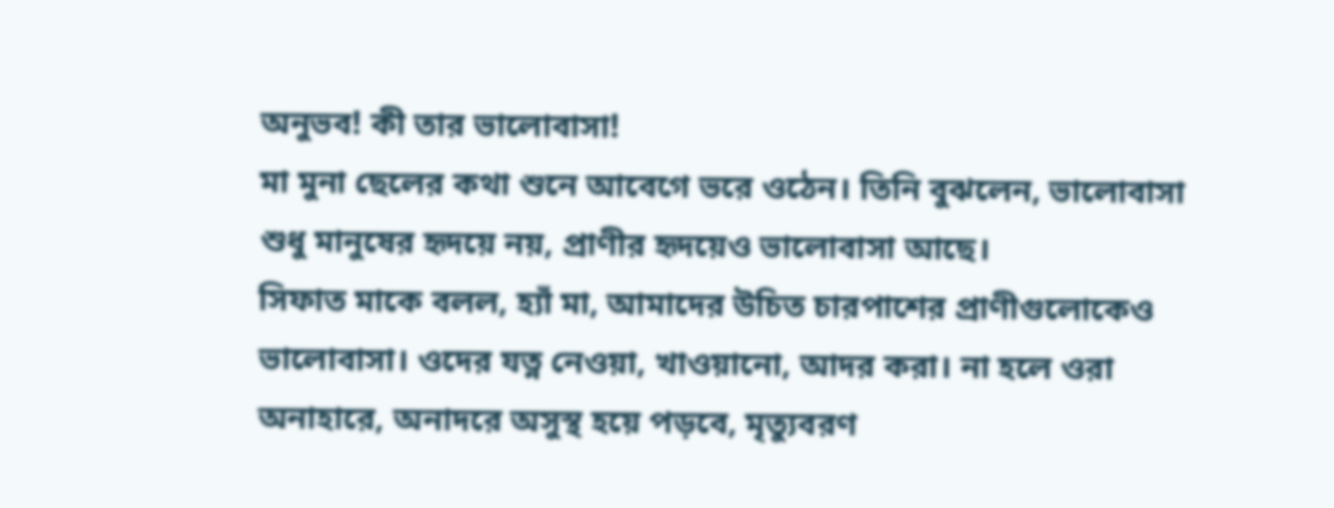অনুভব! কী তার ভালোবাসা!
মা মুনা ছেলের কথা শুনে আবেগে ভরে ওঠেন। তিনি বুঝলেন, ভালোবাসা শুধু মানুষের হৃদয়ে নয়, প্রাণীর হৃদয়েও ভালোবাসা আছে।
সিফাত মাকে বলল, হ্যাঁ মা, আমাদের উচিত চারপাশের প্রাণীগুলোকেও ভালোবাসা। ওদের যত্ন নেওয়া, খাওয়ানো, আদর করা। না হলে ওরা অনাহারে, অনাদরে অসুস্থ হয়ে পড়বে, মৃত্যুবরণ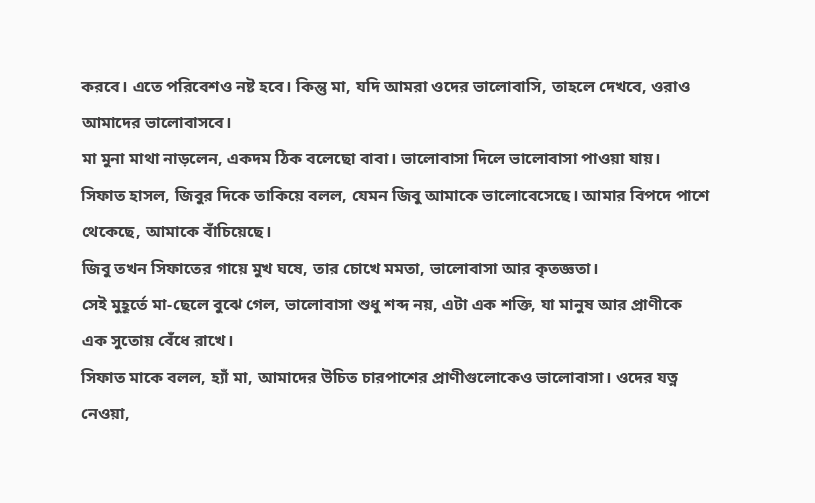করবে। এতে পরিবেশও নষ্ট হবে। কিন্তু মা, যদি আমরা ওদের ভালোবাসি, তাহলে দেখবে, ওরাও আমাদের ভালোবাসবে।
মা মুনা মাথা নাড়লেন, একদম ঠিক বলেছো বাবা। ভালোবাসা দিলে ভালোবাসা পাওয়া যায়।
সিফাত হাসল, জিবুর দিকে তাকিয়ে বলল, যেমন জিবু আমাকে ভালোবেসেছে। আমার বিপদে পাশে থেকেছে, আমাকে বাঁচিয়েছে।
জিবু তখন সিফাতের গায়ে মুখ ঘষে, তার চোখে মমতা, ভালোবাসা আর কৃতজ্ঞতা।
সেই মুহূর্তে মা-ছেলে বুঝে গেল, ভালোবাসা শুধু শব্দ নয়, এটা এক শক্তি, যা মানুষ আর প্রাণীকে এক সুতোয় বেঁধে রাখে।
সিফাত মাকে বলল, হ্যাঁ মা, আমাদের উচিত চারপাশের প্রাণীগুলোকেও ভালোবাসা। ওদের যত্ন নেওয়া,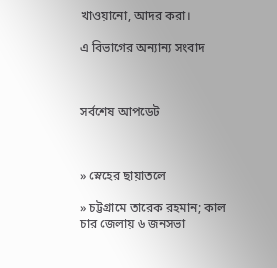খাওয়ানো, আদর করা।

এ বিভাগের অন্যান্য সংবাদ



সর্বশেষ আপডেট



» স্নেহের ছায়াতলে

» চট্টগ্রামে তারেক রহমান; কাল চার জেলায় ৬ জনসভা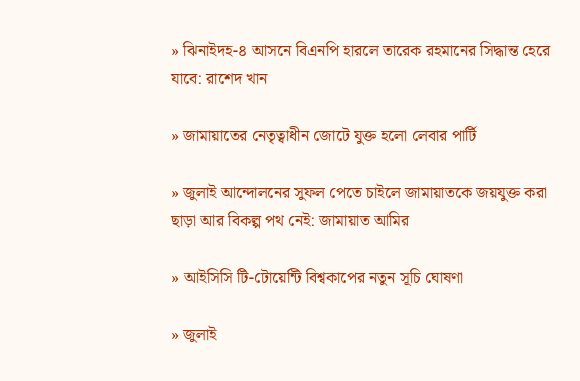» ঝিনাইদহ-৪ আসনে বিএনপি হারলে তারেক রহমানের সিদ্ধান্ত হেরে যাবে: রাশেদ খান

» জামায়াতের নেতৃত্বাধীন জোটে যুক্ত হলো লেবার পার্টি

» জুলাই আন্দোলনের সুফল পেতে চাইলে জামায়াতকে জয়যুক্ত করা ছাড়া আর বিকল্প পথ নেই: জামায়াত আমির

» আইসিসি টি-টোয়েন্টি বিশ্বকাপের নতুন সূচি ঘোষণা

» জুলাই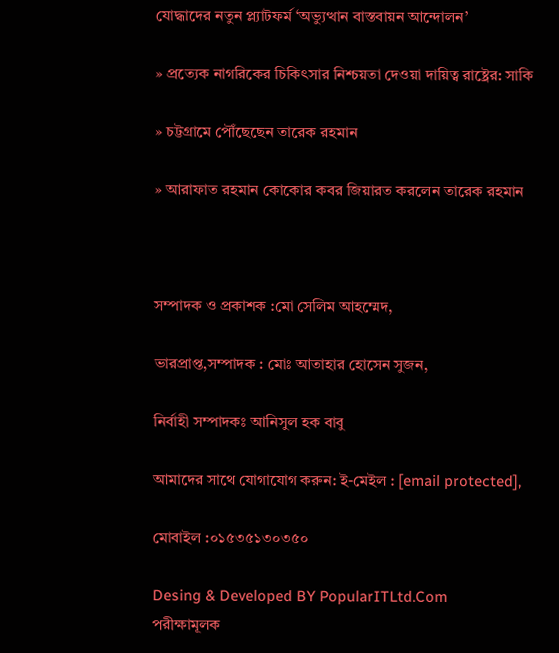যোদ্ধাদের নতুন প্ল্যাটফর্ম ‘অভ্যুত্থান বাস্তবায়ন আন্দোলন’

» প্রত্যেক নাগরিকের চিকিৎসার নিশ্চয়তা দেওয়া দায়িত্ব রাষ্ট্রের: সাকি

» চট্টগ্রামে পৌঁছেছেন তারেক রহমান

» আরাফাত রহমান কোকোর কবর জিয়ারত করলেন তারেক রহমান



সম্পাদক ও প্রকাশক :মো সেলিম আহম্মেদ,

ভারপ্রাপ্ত,সম্পাদক : মোঃ আতাহার হোসেন সুজন,

নির্বাহী সম্পাদকঃ আনিসুল হক বাবু

আমাদের সাথে যোগাযোগ করুন: ই-মেইল : [email protected],

মোবাইল :০১৫৩৫১৩০৩৫০

Desing & Developed BY PopularITLtd.Com
পরীক্ষামূলক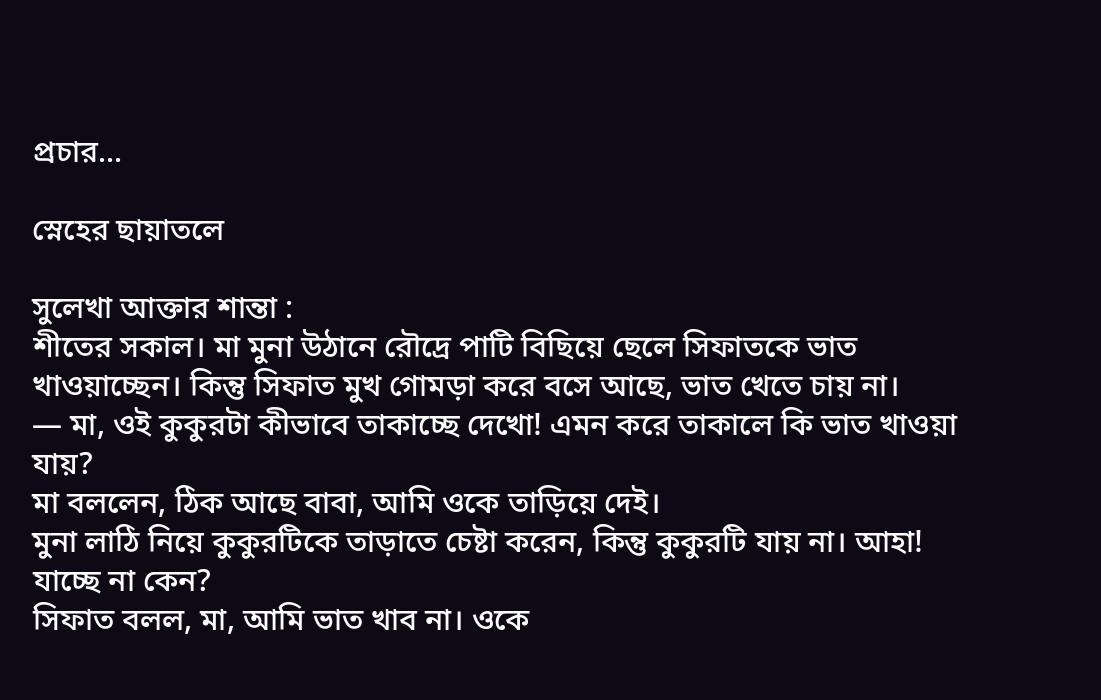প্রচার...

স্নেহের ছায়াতলে

সুলেখা আক্তার শান্তা :
শীতের সকাল। মা মুনা উঠানে রৌদ্রে পাটি বিছিয়ে ছেলে সিফাতকে ভাত খাওয়াচ্ছেন। কিন্তু সিফাত মুখ গোমড়া করে বসে আছে, ভাত খেতে চায় না।
— মা, ওই কুকুরটা কীভাবে তাকাচ্ছে দেখো! এমন করে তাকালে কি ভাত খাওয়া যায়?
মা বললেন, ঠিক আছে বাবা, আমি ওকে তাড়িয়ে দেই।
মুনা লাঠি নিয়ে কুকুরটিকে তাড়াতে চেষ্টা করেন, কিন্তু কুকুরটি যায় না। আহা! যাচ্ছে না কেন?
সিফাত বলল, মা, আমি ভাত খাব না। ওকে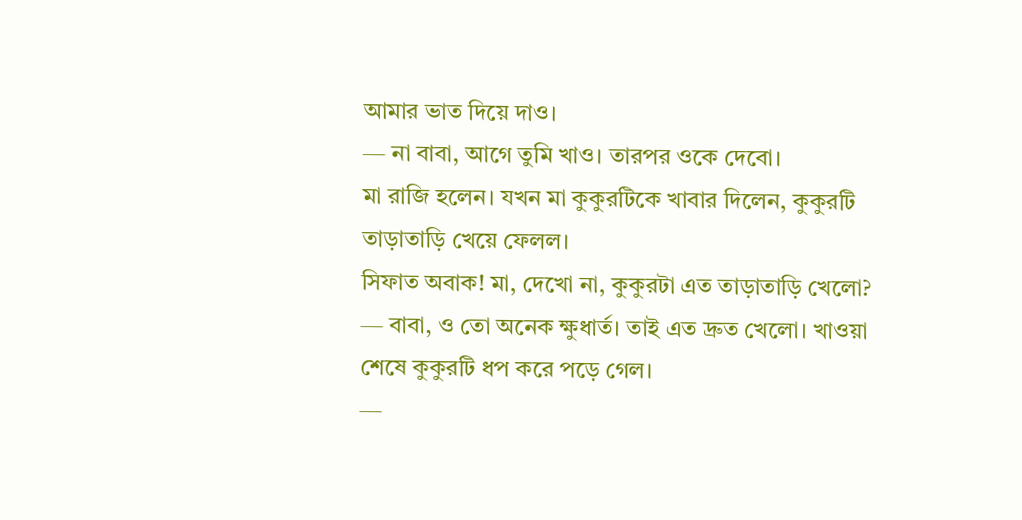আমার ভাত দিয়ে দাও।
— না বাবা, আগে তুমি খাও। তারপর ওকে দেবো।
মা রাজি হলেন। যখন মা কুকুরটিকে খাবার দিলেন, কুকুরটি তাড়াতাড়ি খেয়ে ফেলল।
সিফাত অবাক! মা, দেখো না, কুকুরটা এত তাড়াতাড়ি খেলো?
— বাবা, ও তো অনেক ক্ষুধার্ত। তাই এত দ্রুত খেলো। খাওয়া শেষে কুকুরটি ধপ করে পড়ে গেল।
—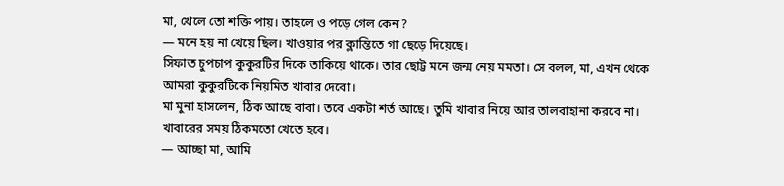মা, খেলে তো শক্তি পায়। তাহলে ও পড়ে গেল কেন?
— মনে হয় না খেয়ে ছিল। খাওয়ার পর ক্লান্তিতে গা ছেড়ে দিয়েছে।
সিফাত চুপচাপ কুকুরটির দিকে তাকিয়ে থাকে। তার ছোট্ট মনে জন্ম নেয় মমতা। সে বলল, মা, এখন থেকে আমরা কুকুরটিকে নিয়মিত খাবার দেবো।
মা মুনা হাসলেন, ঠিক আছে বাবা। তবে একটা শর্ত আছে। তুমি খাবার নিয়ে আর তালবাহানা করবে না। খাবারের সময় ঠিকমতো খেতে হবে।
— আচ্ছা মা, আমি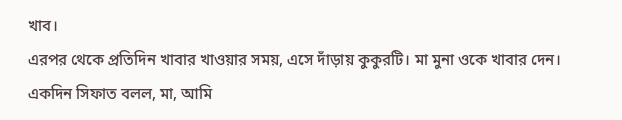খাব।
এরপর থেকে প্রতিদিন খাবার খাওয়ার সময়, এসে দাঁড়ায় কুকুরটি। মা মুনা ওকে খাবার দেন।
একদিন সিফাত বলল, মা, আমি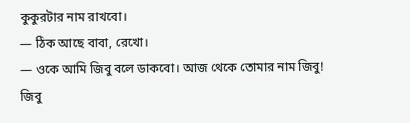কুকুরটার নাম রাখবো।
— ঠিক আছে বাবা, রেখো।
— ওকে আমি জিবু বলে ডাকবো। আজ থেকে তোমার নাম জিবু! জিবু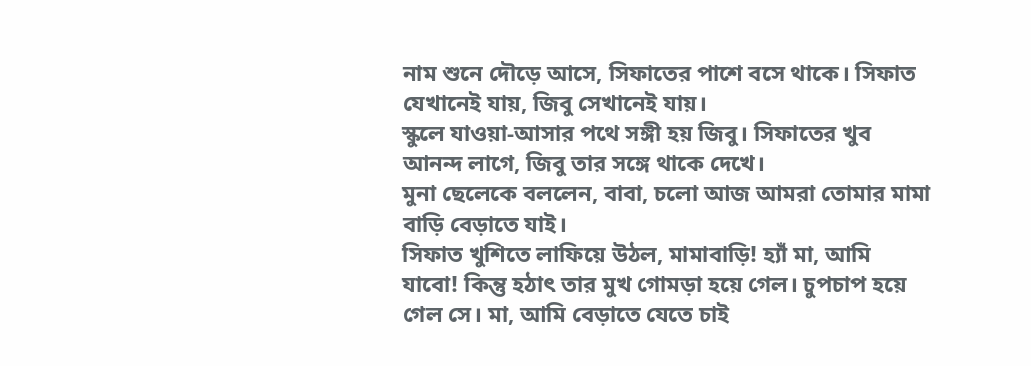নাম শুনে দৌড়ে আসে, সিফাতের পাশে বসে থাকে। সিফাত যেখানেই যায়, জিবু সেখানেই যায়।
স্কুলে যাওয়া-আসার পথে সঙ্গী হয় জিবু। সিফাতের খুব আনন্দ লাগে, জিবু তার সঙ্গে থাকে দেখে।
মুনা ছেলেকে বললেন, বাবা, চলো আজ আমরা তোমার মামা বাড়ি বেড়াতে যাই।
সিফাত খুশিতে লাফিয়ে উঠল, মামাবাড়ি! হ্যাঁ মা, আমি যাবো! কিন্তু হঠাৎ তার মুখ গোমড়া হয়ে গেল। চুপচাপ হয়ে গেল সে। মা, আমি বেড়াতে যেতে চাই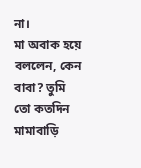না।
মা অবাক হয়ে বললেন, কেন বাবা? তুমি তো কতদিন মামাবাড়ি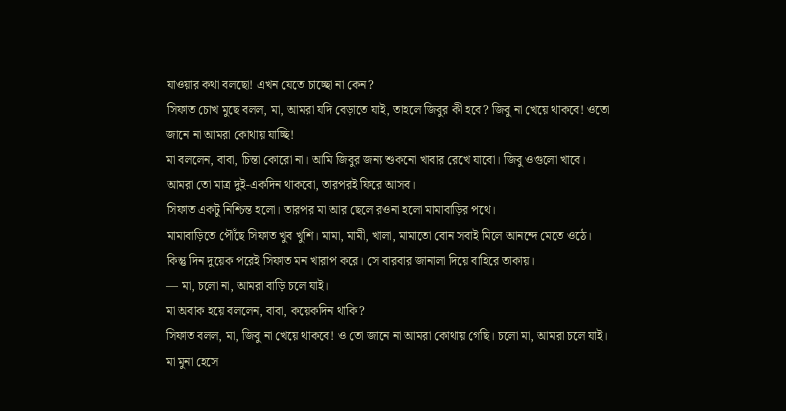যাওয়ার কথা বলছো! এখন যেতে চাচ্ছো না কেন?
সিফাত চোখ মুছে বলল, মা, আমরা যদি বেড়াতে যাই, তাহলে জিবুর কী হবে? জিবু না খেয়ে থাকবে! ওতো জানে না আমরা কোথায় যাচ্ছি!
মা বললেন, বাবা, চিন্তা কোরো না। আমি জিবুর জন্য শুকনো খাবার রেখে যাবো। জিবু ওগুলো খাবে। আমরা তো মাত্র দুই-একদিন থাকবো, তারপরই ফিরে আসব।
সিফাত একটু নিশ্চিন্ত হলো। তারপর মা আর ছেলে রওনা হলো মামাবাড়ির পথে।
মামাবাড়িতে পৌঁছে সিফাত খুব খুশি। মামা, মামী, খালা, মামাতো বোন সবাই মিলে আনন্দে মেতে ওঠে।
কিন্তু দিন দুয়েক পরেই সিফাত মন খারাপ করে। সে বারবার জানালা দিয়ে বাহিরে তাকায়।
— মা, চলো না, আমরা বাড়ি চলে যাই।
মা অবাক হয়ে বললেন, বাবা, কয়েকদিন থাকি?
সিফাত বলল, মা, জিবু না খেয়ে থাকবে! ও তো জানে না আমরা কোথায় গেছি। চলো মা, আমরা চলে যাই।
মা মুনা হেসে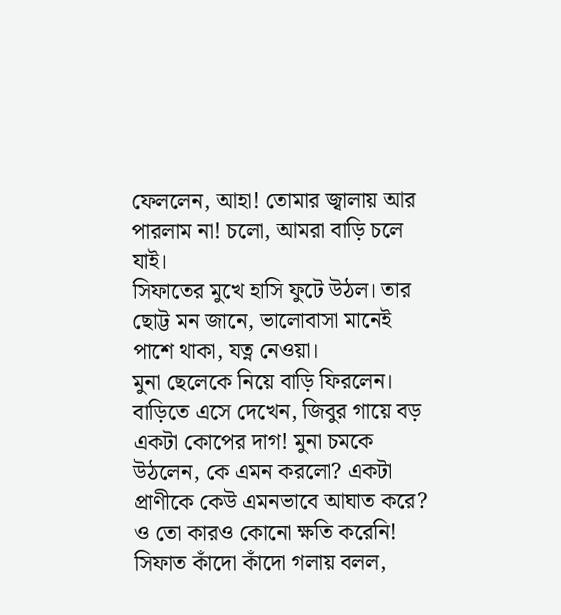ফেললেন, আহা! তোমার জ্বালায় আর পারলাম না! চলো, আমরা বাড়ি চলে যাই।
সিফাতের মুখে হাসি ফুটে উঠল। তার ছোট্ট মন জানে, ভালোবাসা মানেই পাশে থাকা, যত্ন নেওয়া।
মুনা ছেলেকে নিয়ে বাড়ি ফিরলেন। বাড়িতে এসে দেখেন, জিবুর গায়ে বড় একটা কোপের দাগ! মুনা চমকে উঠলেন, কে এমন করলো? একটা প্রাণীকে কেউ এমনভাবে আঘাত করে? ও তো কারও কোনো ক্ষতি করেনি!
সিফাত কাঁদো কাঁদো গলায় বলল,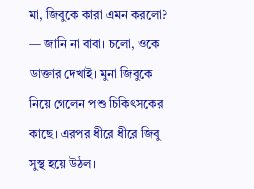মা, জিবুকে কারা এমন করলো?
— জানি না বাবা। চলো, ওকে ডাক্তার দেখাই। মুনা জিবুকে নিয়ে গেলেন পশু চিকিৎসকের কাছে। এরপর ধীরে ধীরে জিবু সুস্থ হয়ে উঠল।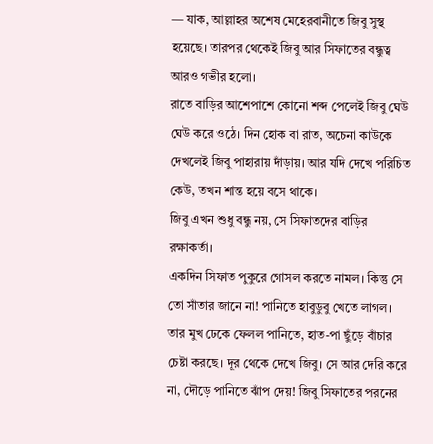— যাক, আল্লাহর অশেষ মেহেরবানীতে জিবু সুস্থ হয়েছে। তারপর থেকেই জিবু আর সিফাতের বন্ধুত্ব
আরও গভীর হলো।
রাতে বাড়ির আশেপাশে কোনো শব্দ পেলেই জিবু ঘেউ ঘেউ করে ওঠে। দিন হোক বা রাত, অচেনা কাউকে দেখলেই জিবু পাহারায় দাঁড়ায়। আর যদি দেখে পরিচিত কেউ, তখন শান্ত হয়ে বসে থাকে।
জিবু এখন শুধু বন্ধু নয়, সে সিফাতদের বাড়ির রক্ষাকর্তা।
একদিন সিফাত পুকুরে গোসল করতে নামল। কিন্তু সে তো সাঁতার জানে না! পানিতে হাবুডুবু খেতে লাগল। তার মুখ ঢেকে ফেলল পানিতে, হাত-পা ছুঁড়ে বাঁচার চেষ্টা করছে। দূর থেকে দেখে জিবু। সে আর দেরি করে না, দৌড়ে পানিতে ঝাঁপ দেয়! জিবু সিফাতের পরনের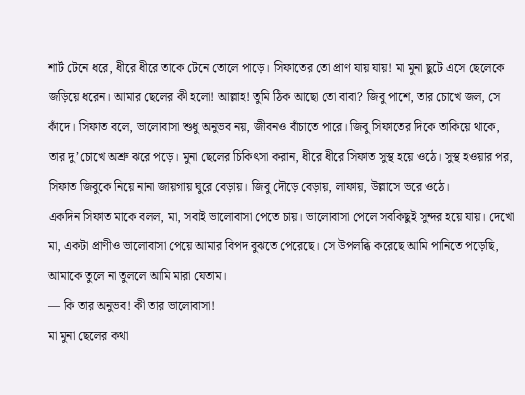শার্ট টেনে ধরে, ধীরে ধীরে তাকে টেনে তোলে পাড়ে। সিফাতের তো প্রাণ যায় যায়! মা মুনা ছুটে এসে ছেলেকে জড়িয়ে ধরেন। আমার ছেলের কী হলো! আল্লাহ! তুমি ঠিক আছো তো বাবা? জিবু পাশে, তার চোখে জল, সে কাঁদে। সিফাত বলে, ভালোবাসা শুধু অনুভব নয়, জীবনও বাঁচাতে পারে। জিবু সিফাতের দিকে তাকিয়ে থাকে, তার দু’চোখে অশ্রু ঝরে পড়ে। মুনা ছেলের চিকিৎসা করান, ধীরে ধীরে সিফাত সুস্থ হয়ে ওঠে। সুস্থ হওয়ার পর, সিফাত জিবুকে নিয়ে নানা জায়গায় ঘুরে বেড়ায়। জিবু দৌড়ে বেড়ায়, লাফায়, উল্লাসে ভরে ওঠে।
একদিন সিফাত মাকে বলল, মা, সবাই ভালোবাসা পেতে চায়। ভালোবাসা পেলে সবকিছুই সুন্দর হয়ে যায়। দেখো মা, একটা প্রাণীও ভালোবাসা পেয়ে আমার বিপদ বুঝতে পেরেছে। সে উপলব্ধি করেছে আমি পানিতে পড়েছি, আমাকে তুলে না তুললে আমি মারা যেতাম।
— কি তার অনুভব! কী তার ভালোবাসা!
মা মুনা ছেলের কথা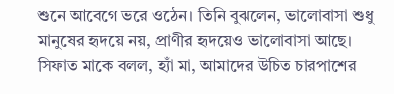শুনে আবেগে ভরে ওঠেন। তিনি বুঝলেন, ভালোবাসা শুধু মানুষের হৃদয়ে নয়, প্রাণীর হৃদয়েও ভালোবাসা আছে।
সিফাত মাকে বলল, হ্যাঁ মা, আমাদের উচিত চারপাশের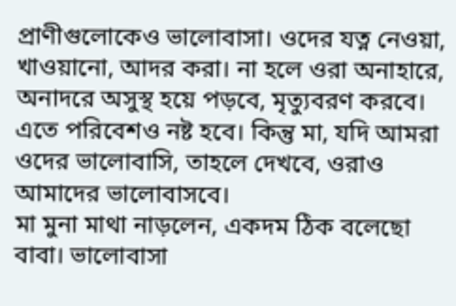প্রাণীগুলোকেও ভালোবাসা। ওদের যত্ন নেওয়া, খাওয়ানো, আদর করা। না হলে ওরা অনাহারে, অনাদরে অসুস্থ হয়ে পড়বে, মৃত্যুবরণ করবে। এতে পরিবেশও নষ্ট হবে। কিন্তু মা, যদি আমরা ওদের ভালোবাসি, তাহলে দেখবে, ওরাও আমাদের ভালোবাসবে।
মা মুনা মাথা নাড়লেন, একদম ঠিক বলেছো বাবা। ভালোবাসা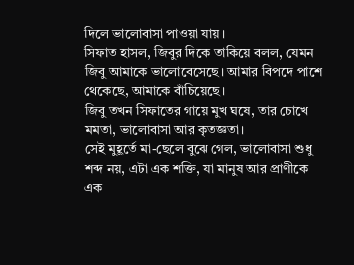দিলে ভালোবাসা পাওয়া যায়।
সিফাত হাসল, জিবুর দিকে তাকিয়ে বলল, যেমন জিবু আমাকে ভালোবেসেছে। আমার বিপদে পাশে থেকেছে, আমাকে বাঁচিয়েছে।
জিবু তখন সিফাতের গায়ে মুখ ঘষে, তার চোখে মমতা, ভালোবাসা আর কৃতজ্ঞতা।
সেই মুহূর্তে মা-ছেলে বুঝে গেল, ভালোবাসা শুধু শব্দ নয়, এটা এক শক্তি, যা মানুষ আর প্রাণীকে এক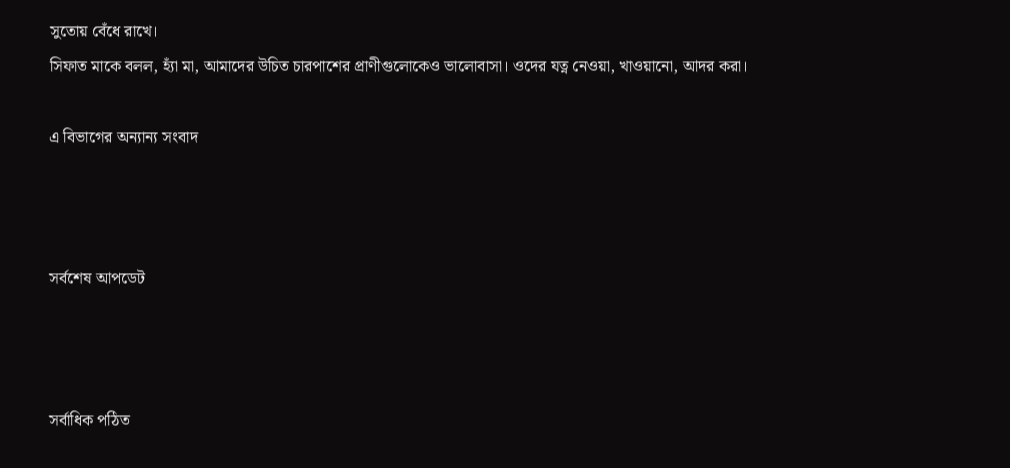সুতোয় বেঁধে রাখে।
সিফাত মাকে বলল, হ্যাঁ মা, আমাদের উচিত চারপাশের প্রাণীগুলোকেও ভালোবাসা। ওদের যত্ন নেওয়া, খাওয়ানো, আদর করা।

এ বিভাগের অন্যান্য সংবাদ



সর্বশেষ আপডেট



সর্বাধিক পঠিত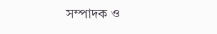সম্পাদক ও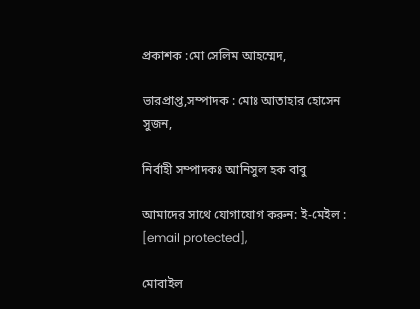প্রকাশক :মো সেলিম আহম্মেদ,

ভারপ্রাপ্ত,সম্পাদক : মোঃ আতাহার হোসেন সুজন,

নির্বাহী সম্পাদকঃ আনিসুল হক বাবু

আমাদের সাথে যোগাযোগ করুন: ই-মেইল : [email protected],

মোবাইল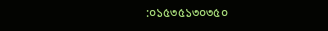:০১৫৩৫১৩০৩৫০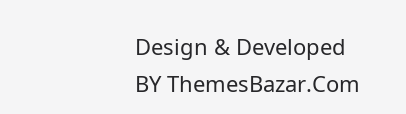Design & Developed BY ThemesBazar.Com